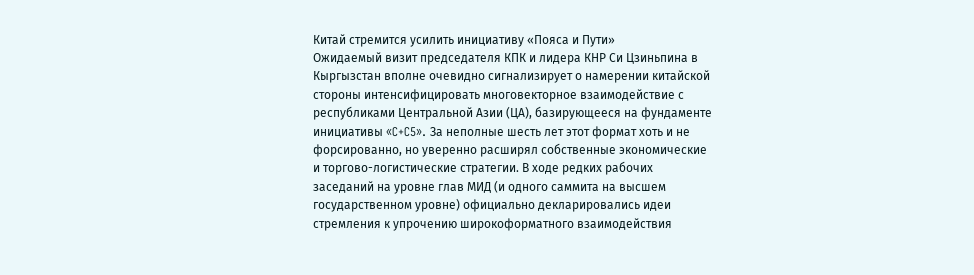Китай стремится усилить инициативу «Пояса и Пути»
Ожидаемый визит председателя КПК и лидера КНР Си Цзиньпина в Кыргызстан вполне очевидно сигнализирует о намерении китайской стороны интенсифицировать многовекторное взаимодействие с республиками Центральной Азии (ЦА), базирующееся на фундаменте инициативы «C+C5». За неполные шесть лет этот формат хоть и не форсированно, но уверенно расширял собственные экономические и торгово-логистические стратегии. В ходе редких рабочих заседаний на уровне глав МИД (и одного саммита на высшем государственном уровне) официально декларировались идеи стремления к упрочению широкоформатного взаимодействия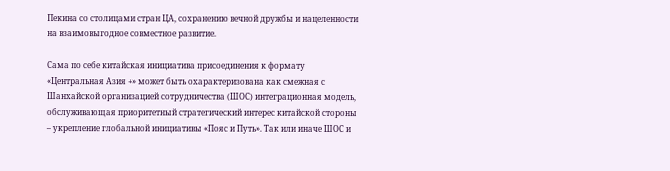Пекина со столицами стран ЦА, сохранению вечной дружбы и нацеленности на взаимовыгодное совместное развитие.

Сама по себе китайская инициатива присоединения к формату «Центральная Азия +» может быть охарактеризована как смежная с Шанхайской организацией сотрудничества (ШОС) интеграционная модель, обслуживающая приоритетный стратегический интерес китайской стороны – укрепление глобальной инициативы «Пояс и Путь». Так или иначе ШОС и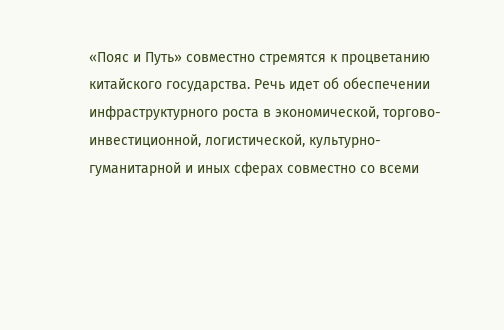«Пояс и Путь» совместно стремятся к процветанию китайского государства. Речь идет об обеспечении инфраструктурного роста в экономической, торгово-инвестиционной, логистической, культурно-гуманитарной и иных сферах совместно со всеми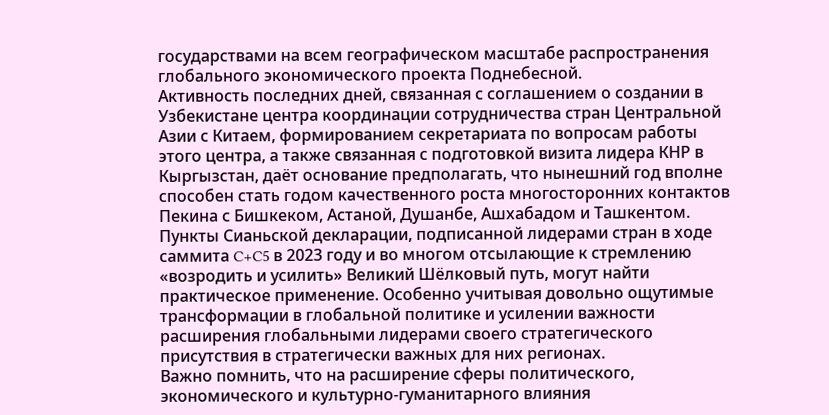государствами на всем географическом масштабе распространения глобального экономического проекта Поднебесной.
Активность последних дней, связанная с соглашением о создании в Узбекистане центра координации сотрудничества стран Центральной Азии с Китаем, формированием секретариата по вопросам работы этого центра, а также связанная с подготовкой визита лидера КНР в Кыргызстан, даёт основание предполагать, что нынешний год вполне способен стать годом качественного роста многосторонних контактов Пекина с Бишкеком, Астаной, Душанбе, Ашхабадом и Ташкентом. Пункты Сианьской декларации, подписанной лидерами стран в ходе саммита C+C5 в 2023 году и во многом отсылающие к стремлению «возродить и усилить» Великий Шёлковый путь, могут найти практическое применение. Особенно учитывая довольно ощутимые трансформации в глобальной политике и усилении важности расширения глобальными лидерами своего стратегического присутствия в стратегически важных для них регионах.
Важно помнить, что на расширение сферы политического, экономического и культурно-гуманитарного влияния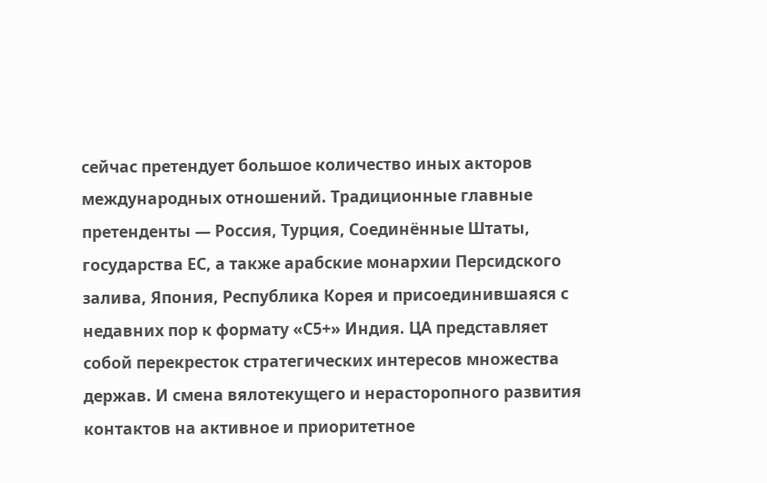сейчас претендует большое количество иных акторов международных отношений. Традиционные главные претенденты — Россия, Турция, Соединённые Штаты, государства ЕС, а также арабские монархии Персидского залива, Япония, Республика Корея и присоединившаяся с недавних пор к формату «С5+» Индия. ЦА представляет собой перекресток стратегических интересов множества держав. И смена вялотекущего и нерасторопного развития контактов на активное и приоритетное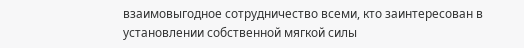взаимовыгодное сотрудничество всеми, кто заинтересован в установлении собственной мягкой силы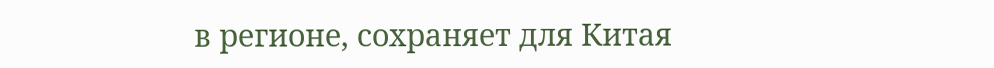в регионе, сохраняет для Китая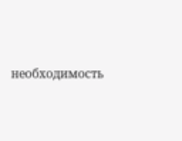необходимость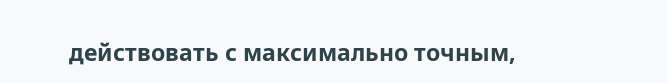действовать с максимально точным,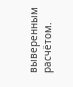выверенным расчётом.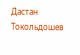Дастан Токольдошев